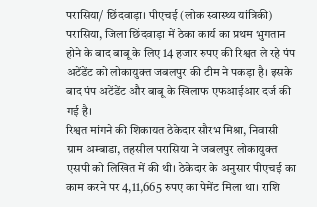परासिया/ छिंदवाड़ा। पीएचई (लोक स्वास्थ्य यांत्रिकी) परासिया, जिला छिंदवाड़ा में ठेका कार्य का प्रथम भुगतान होने के बाद बाबू के लिए 14 हजार रुपए की रिश्वत ले रहे पंप अटेंडेंट को लोकायुक्त जबलपुर की टीम ने पकड़ा है। इसके बाद पंप अटेंडेंट और बाबू के खिलाफ एफआईआर दर्ज की गई है।
रिश्वत मांगने की शिकायत ठेकेदार सौरभ मिश्रा, निवासी ग्राम अम्बाडा, तहसील परासिया ने जबलपुर लोकायुक्त एसपी को लिखित में की थी। ठेकेदार के अनुसार पीएचई का काम करने पर 4,11,665 रुपए का पेमेंट मिला था। राशि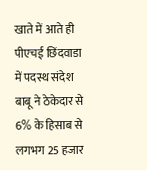खाते में आते ही पीएचई छिंदवाडा में पदस्थ संदेश बाबू ने ठेकेदार से 6% के हिसाब से लगभग 25 हजार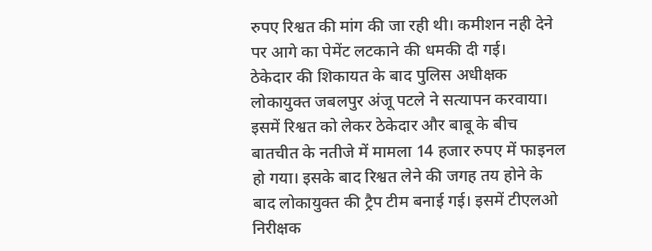रुपए रिश्वत की मांग की जा रही थी। कमीशन नही देने पर आगे का पेमेंट लटकाने की धमकी दी गई।
ठेकेदार की शिकायत के बाद पुलिस अधीक्षक लोकायुक्त जबलपुर अंजू पटले ने सत्यापन करवाया। इसमें रिश्वत को लेकर ठेकेदार और बाबू के बीच बातचीत के नतीजे में मामला 14 हजार रुपए में फाइनल हो गया। इसके बाद रिश्वत लेने की जगह तय होने के बाद लोकायुक्त की ट्रैप टीम बनाई गई। इसमें टीएलओ निरीक्षक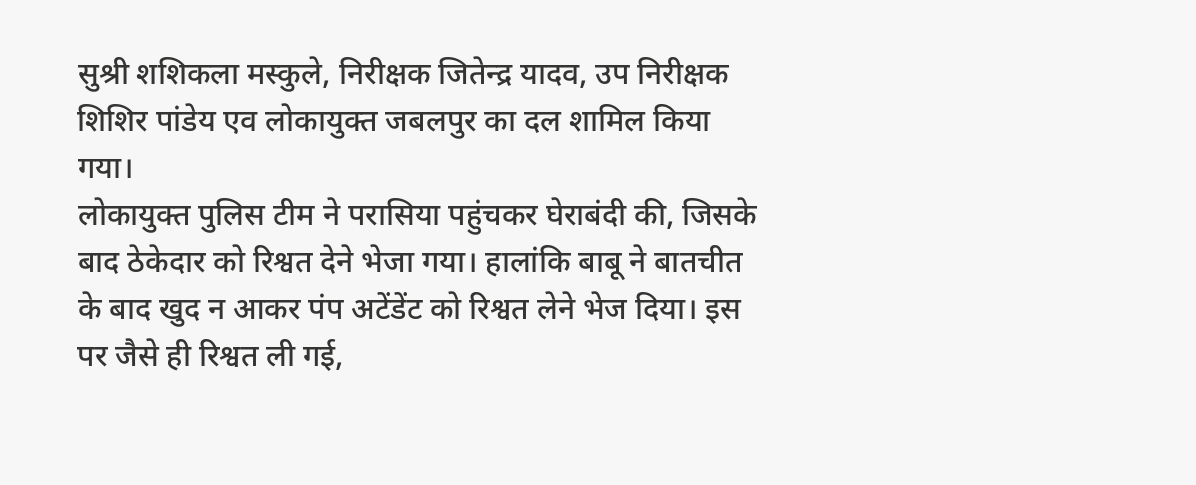सुश्री शशिकला मस्कुले, निरीक्षक जितेन्द्र यादव, उप निरीक्षक शिशिर पांडेय एव लोकायुक्त जबलपुर का दल शामिल किया गया।
लोकायुक्त पुलिस टीम ने परासिया पहुंचकर घेराबंदी की, जिसके बाद ठेकेदार को रिश्वत देने भेजा गया। हालांकि बाबू ने बातचीत के बाद खुद न आकर पंप अटेंडेंट को रिश्वत लेने भेज दिया। इस पर जैसे ही रिश्वत ली गई,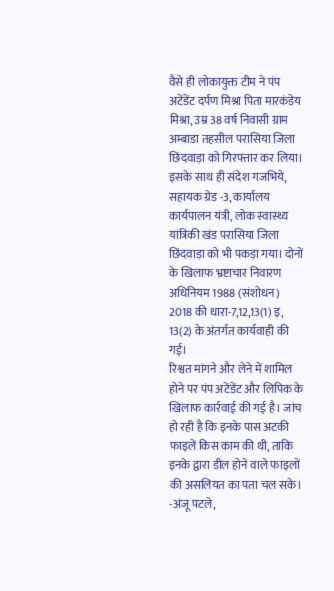वैसे ही लोकायुक्त टीम ने पंप अटेंडेंट दर्पण मिश्रा पिता मारकंडेय मिश्रा, उम्र 38 वर्ष निवासी ग्राम अम्बाडा तहसील परासिया जिला छिंदवाड़ा को गिरफ्तार कर लिया। इसके साथ ही संदेश गजभिये, सहायक ग्रेड -3, कार्यालय कार्यपालन यंत्री, लोक स्वास्थ्य यांत्रिकी खंड परासिया जिला छिंदवाड़ा को भी पकड़ा गया। दोनों के खिलाफ भ्रष्टाचार निवारण अधिनियम 1988 (संशोधन) 2018 की धारा-7,12,13(1) इ, 13(2) के अंतर्गत कार्यवाही की गई।
रिश्वत मांगने और लेने में शामिल होने पर पंप अटेंडेंट और लिपिक के खिलाफ कार्रवाई की गई है। जांच हो रही है कि इनके पास अटकी फाइलें किस काम की थी, ताकि इनके द्वारा डील होने वाले फाइलों की असलियत का पता चल सके।
-अंजू पटले,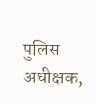पुलिस अधीक्षक,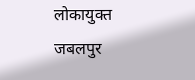लोकायुक्त जबलपुर